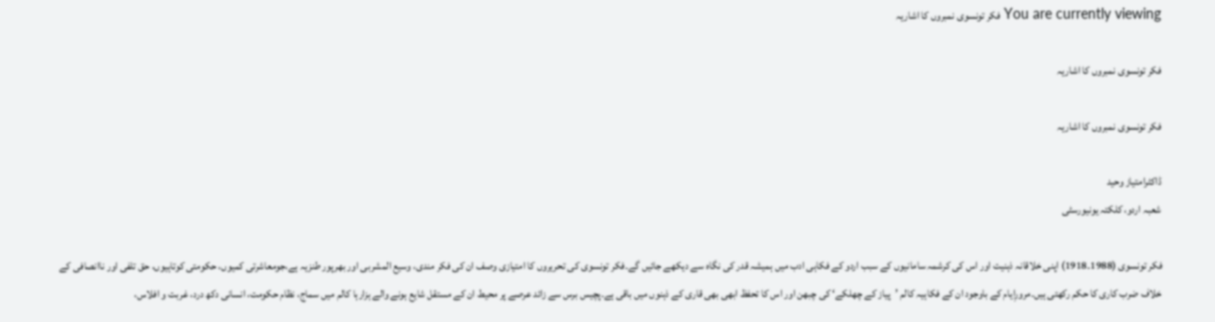You are currently viewing فکر تونسوی نمبروں کا اشاریہ

فکر تونسوی نمبروں کا اشاریہ

فکر تونسوی نمبروں کا اشاریہ

ڈاکٹرامتیاز وحید
شعبہ اردو، کلکتہ یونیورسٹی

فکر تونسوی (1988۔1918) اپنی خلاقانہ ذہنیت اور اس کی کرشمہ سامانیوں کے سبب اردو کے فکاہی ادب میں ہمیشہ قدر کی نگاہ سے دیکھے جائیں گے۔فکر تونسوی کی تحریروں کا امتیازی وصف ان کی فکر مندی، وسیع المشربی اور بھرپور طنزیہ ہے،جومعاشرتی کمیوں، حکومتی کوتاہیوں، حق تلفی اور ناانصافی کے خلاف ضرب کاری کا حکم رکھتی ہیں۔مرورِایام کے باوجود ان کے فکاہیہ کالم ’پیاز کے چھلکے‘ کی چبھن اور اس کا تحفظ ابھی بھی قاری کے ذہنوں میں باقی ہے۔پچیس برس سے زائد عرصے پر محیط ان کے مستقل شایع ہونے والے ہزارہا کالم میں سماج، نظام حکومت، انسانی دکھ درد، غربت و افلاس،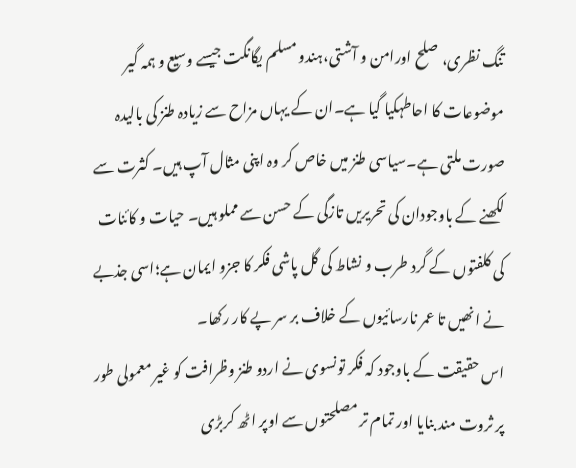تنگ نظری، صلح اورامن و آشتی،ہندو مسلم یگانگت جیسے وسیع و ہمہ گیر موضوعات کا احاطہکیا گیا ہے۔ان کے یہاں مزاح سے زیادہ طنز کی بالیدہ صورت ملتی ہے۔سیاسی طنز میں خاص کر وہ اپنی مثال آپ ہیں۔ کثرت سے لکھنے کے باوجودان کی تحریریں تازگی کے حسن سے مملو ہیں۔ حیات و کائنات کی کلفتوں کے گرد طرب و نشاط کی گل پاشی فکر کا جزو ایمان ہے؛اسی جذبے نے انھیں تا عمر نارسائیوں کے خلاف بر سر پے کار رکھا۔
اس حقیقت کے باوجود کہ فکر تونسوی نے اردو طنز وظرافت کو غیر معمولی طور پر ثروت مند بنایا اور تمام تر مصلحتوں سے اوپر اٹھ کربڑی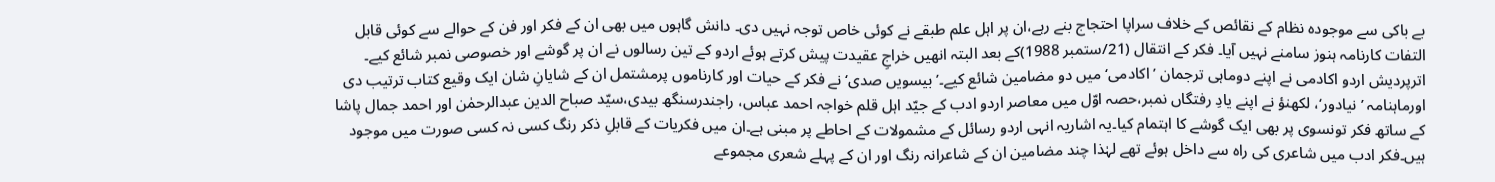بے باکی سے موجودہ نظام کے نقائص کے خلاف سراپا احتجاج بنے رہے،ان پر اہل علم طبقے نے کوئی خاص توجہ نہیں دی۔ دانش گاہوں میں بھی ان کے فکر اور فن کے حوالے سے کوئی قابل التفات کارنامہ ہنوز سامنے نہیں آیا۔ فکر کے انتقال (21/ستمبر 1988)کے بعد البتہ انھیں خراجِ عقیدت پیش کرتے ہوئے اردو کے تین رسالوں نے ان پر گوشے اور خصوصی نمبر شائع کیے۔ اترپردیش اردو اکادمی نے اپنے دوماہی ترجمان ’اکادمی‘ میں دو مضامین شائع کیے۔’بیسویں صدی‘نے فکر کے حیات اور کارناموں پرمشتمل ان کے شایانِ شان ایک وقیع کتاب ترتیب دی اورماہنامہ ’نیادور‘، لکھنؤ نے اپنے یادِ رفتگاں نمبر،حصہ اوّل میں معاصر اردو ادب کے جیّد اہل قلم خواجہ احمد عباس، راجندرسنگھ بیدی،سیّد صباح الدین عبدالرحمٰن اور احمد جمال پاشا کے ساتھ فکر تونسوی پر بھی ایک گوشے کا اہتمام کیا۔یہ اشاریہ انہی اردو رسائل کے مشمولات کے احاطے پر مبنی ہے۔ان میں فکریات کے قابلِ ذکر رنگ کسی نہ کسی صورت میں موجود ہیں۔فکر ادب میں شاعری کی راہ سے داخل ہوئے تھے لہٰذا چند مضامین ان کے شاعرانہ رنگ اور ان کے پہلے شعری مجموعے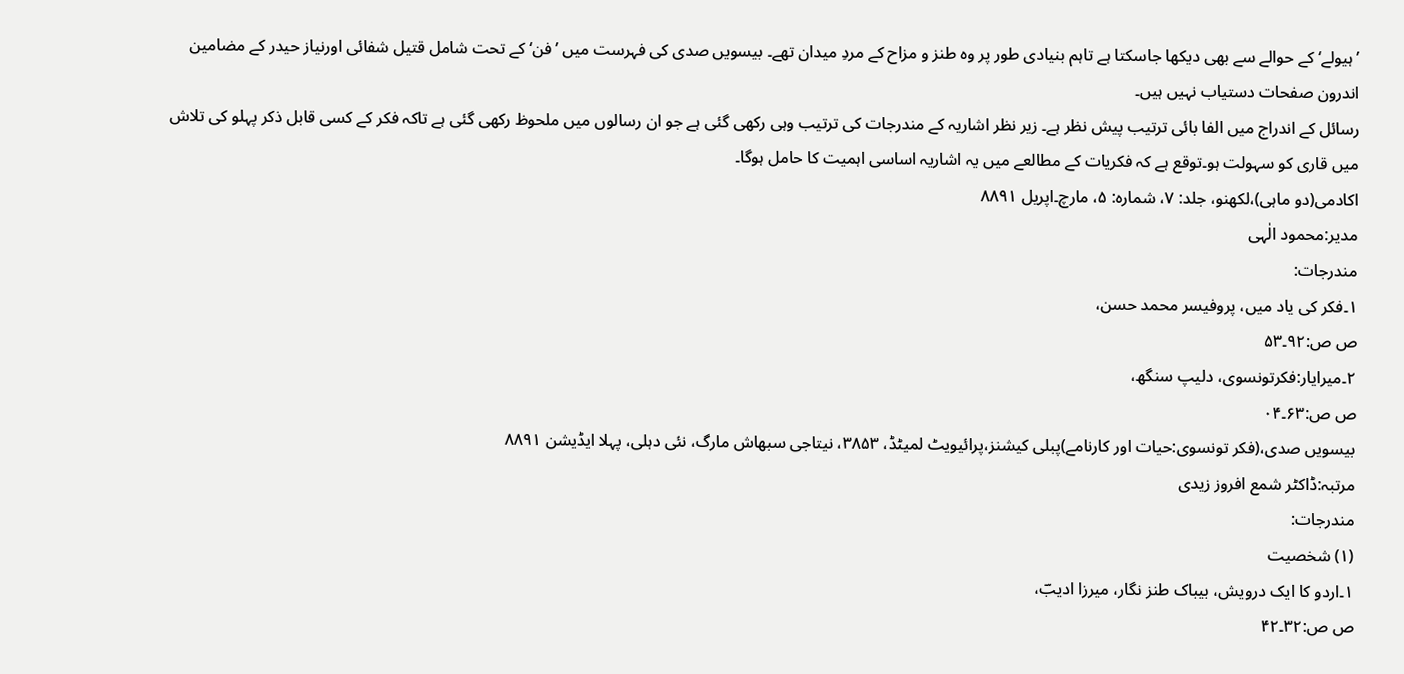’ہیولے‘ کے حوالے سے بھی دیکھا جاسکتا ہے تاہم بنیادی طور پر وہ طنز و مزاح کے مردِ میدان تھے۔ بیسویں صدی کی فہرست میں ’فن‘ کے تحت شامل قتیل شفائی اورنیاز حیدر کے مضامین اندرون صفحات دستیاب نہیں ہیں۔
رسائل کے اندراج میں الفا بائی ترتیب پیش نظر ہے۔ زیر نظر اشاریہ کے مندرجات کی ترتیب وہی رکھی گئی ہے جو ان رسالوں میں ملحوظ رکھی گئی ہے تاکہ فکر کے کسی قابل ذکر پہلو کی تلاش میں قاری کو سہولت ہو۔توقع ہے کہ فکریات کے مطالعے میں یہ اشاریہ اساسی اہمیت کا حامل ہوگا۔
اکادمی(دو ماہی)،لکھنو، جلد: ۷، شمارہ: ۵، مارچ۔اپریل ۸۸۹۱
مدیر:محمود الٰہی
مندرجات:
۱۔فکر کی یاد میں، پروفیسر محمد حسن،
ص ص:۹۲۔۵۳
۲۔میرایار:فکرتونسوی، دلیپ سنگھ،
ص ص:۶۳۔۰۴
بیسویں صدی،(فکر تونسوی:حیات اور کارنامے)پبلی کیشنز،پرائیویٹ لمیٹڈ، ۳۸۵۳، نیتاجی سبھاش مارگ، نئی دہلی، پہلا ایڈیشن ۸۸۹۱
مرتبہ:ڈاکٹر شمع افروز زیدی
مندرجات:
(۱) شخصیت
۱۔اردو کا ایک درویش، بیباک طنز نگار، میرزا ادیبؔ،
ص ص:۳۲۔۴۲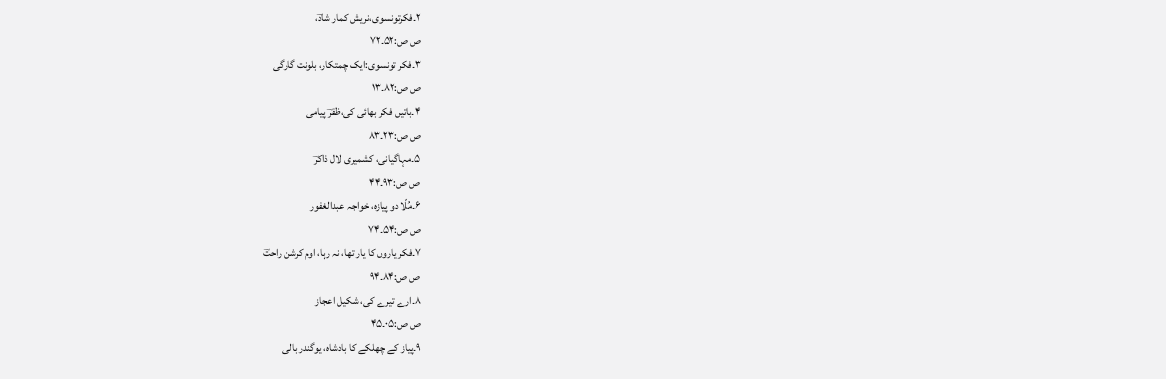۲۔فکرتونسوی،نریش کمار شادؔ،
ص ص:۵۲۔۷۲
۳۔فکر تونسوی:ایک چمتکار، بلونت گارگی
ص ص:۸۲۔۱۳
۴۔باتیں فکر بھائی کی،ظفرؔ پیامی
ص ص:۲۳۔۸۳
۵۔مہاگیانی، کشمیری لال ذاکرؔ
ص ص:۹۳۔۴۴
۶۔مُلّا دو پیازہ، خواجہ عبدالغفور
ص ص:۵۴۔۷۴
۷۔فکر یاروں کا یار تھا، نہ رہا، اوم کرشن راحتؔ
ص ص:۸۴۔۹۴
۸۔ارے تیرے کی، شکیل اعجاز
ص ص:۰۵۔۴۵
۹۔پیاز کے چھلکے کا بادشاہ، یوگندر بالی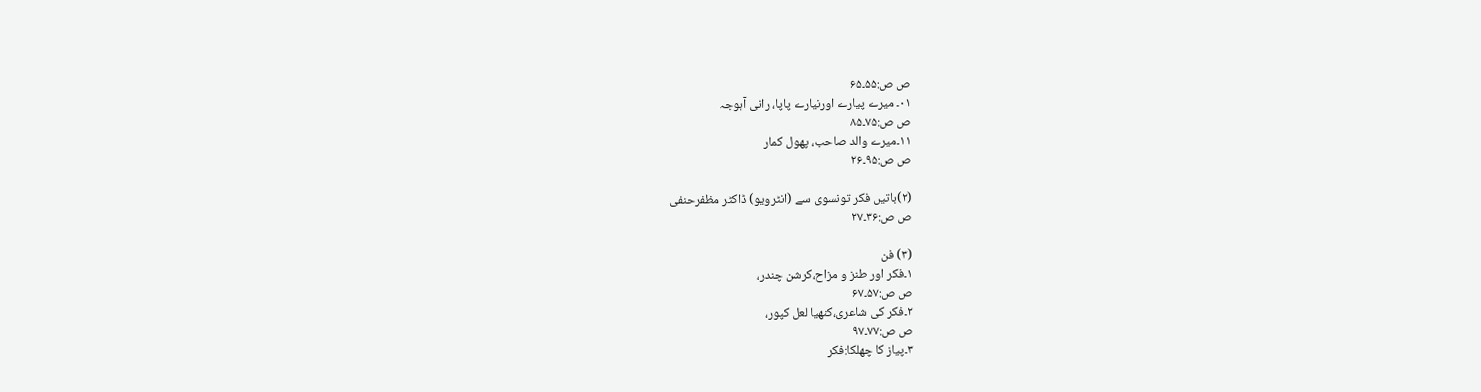ص ص:۵۵۔۶۵
۰۱۔ میرے پیارے اورنیارے پاپا، رانی آہوجہ
ص ص:۷۵۔۸۵
۱۱۔میرے والد صاحب، پھول کمار
ص ص:۹۵۔۲۶

(۲)باتیں فکر تونسوی سے (انٹرویو) ڈاکٹر مظفرحنفی
ص ص:۳۶۔۲۷

(۳) فن
۱۔فکر اور طنز و مزاح،کرشن چندر،
ص ص:۵۷۔۶۷
۲۔فکر کی شاعری،کنھیا لعل کپور،
ص ص:۷۷۔۹۷
۳۔پیاز کا چھلکا:فکر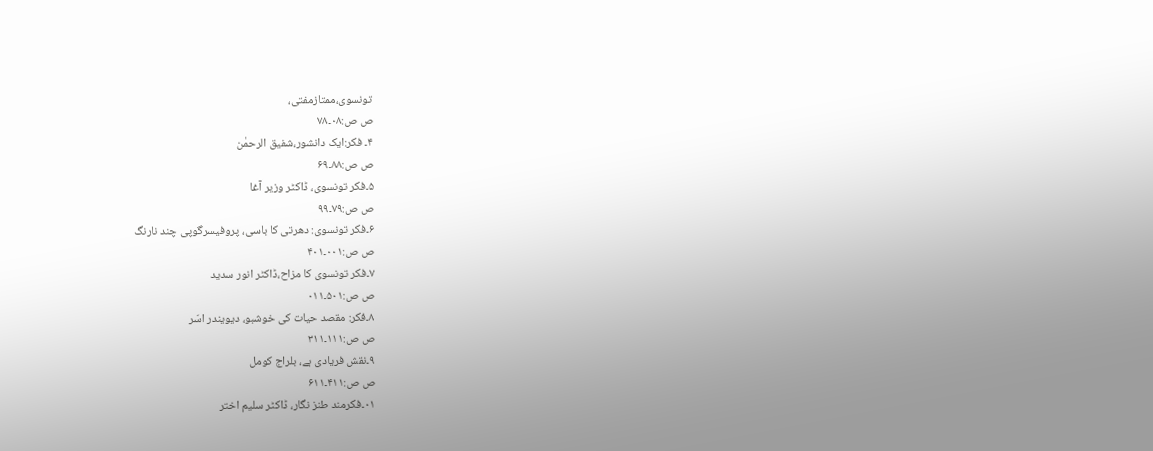تونسوی،ممتازمفتی،
ص ص:۰۸۔۷۸
۴۔ فکر:ایک دانشور،شفیق الرحمٰن
ص ص:۸۸۔۶۹
۵۔فکر تونسوی، ڈاکٹر وزیر آغا
ص ص:۷۹۔۹۹
۶۔فکر تونسوی: دھرتی کا باسی، پروفیسرگوپی چند نارنگ
ص ص:۰۰۱۔۴۰۱
۷۔فکر تونسوی کا مزاح،ڈاکٹر انور سدید
ص ص:۵۰۱۔۰۱۱
۸۔فکر: مقصد حیات کی خوشبو، دیویندر اسّر
ص ص:۱۱۱۔۳۱۱
۹۔نقش فریادی ہے، بلراج کومل
ص ص:۴۱۱۔۶۱۱
۰۱۔فکرمند طنز نگار، ڈاکٹر سلیم اختر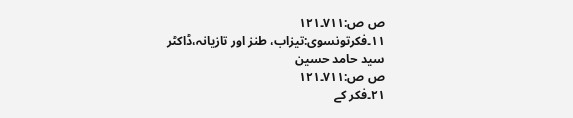ص ص:۷۱۱۔۱۲۱
۱۱۔فکرتونسوی:تیزاب، طنز اور تازیانہ،ڈاکٹر سید حامد حسین
ص ص:۷۱۱۔۱۲۱
۲۱۔فکر کے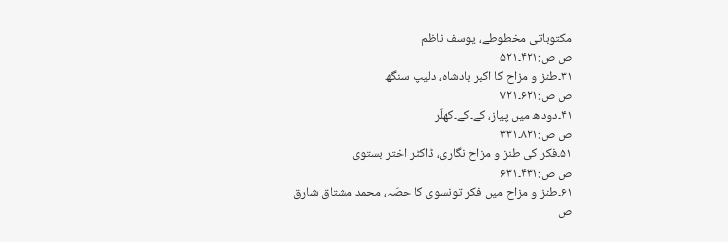مکتوباتی مخطوطے، یوسف ناظم
ص ص:۴۲۱۔۵۲۱
۳۱۔طنز و مزاح کا اکبر بادشاہ، دلیپ سنگھ
ص ص:۶۲۱۔۷۲۱
۴۱۔دودھ میں پیاز، کے۔کے۔کھلّر
ص ص:۸۲۱۔۳۳۱
۵۱۔فکر کی طنز و مزاح نگاری، ڈاکٹر اختر بستوی
ص ص:۴۳۱۔۶۳۱
۶۱۔طنز و مزاح میں فکر تونسوی کا حصّہ، محمد مشتاق شارق
ص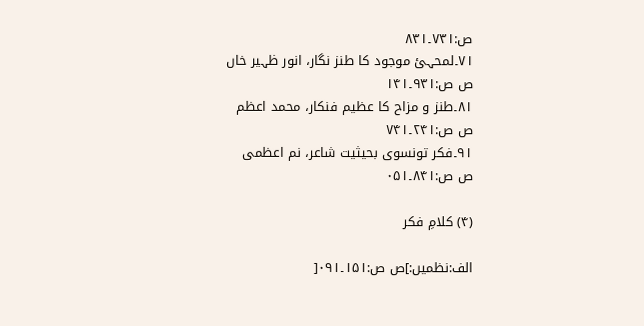ص:۷۳۱۔۸۳۱
۷۱۔لمحہئ موجود کا طنز نگار، انور ظہیر خاں
ص ص:۹۳۱۔۱۴۱
۸۱۔طنز و مزاح کا عظیم فنکار، محمد اعظم
ص ص:۲۴۱۔۷۴۱
۹۱۔فکر تونسوی بحیثیت شاعر، نم اعظمی
ص ص:۸۴۱۔۰۵۱

(۴) کلامِ فکر

الف:نظمیں:]ص ص:۱۵۱۔۰۹۱[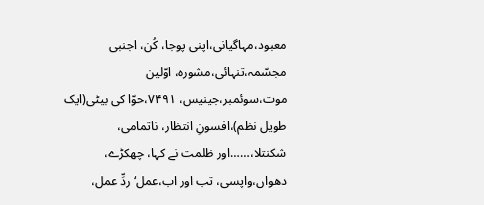معبود،مہاگیانی،اپنی پوجا، کُن، اجنبی مجسّمہ،تنہائی،مشورہ، اوّلین موت،سوئمبر،جینیس، ۷۴۹۱،حوّا کی بیٹی(ایک طویل نظم)،افسونِ انتظار، ناتمامی، شکنتلا،……اور ظلمت نے کہا، چھکڑے، دھواں،واپسی، تب اور اب،عمل‘ ردِّ عمل،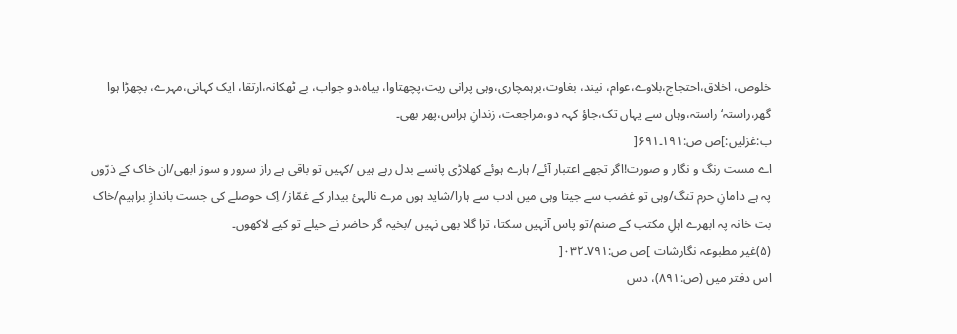خلوص، اخلاق،احتجاج،بلاوے،عوام، نیند، بغاوت،برہمچاری،وہی پرانی ریت،پچھتاوا، بیاہ،دو جواب، بے ٹھکانہ،ارتقا، ایک کہانی،مہرے، بچھڑا ہوا گھر،راستہ‘ راستہ،وہاں سے یہاں تک،جاؤ کہہ دو،مراجعت، زندانِ ہراس،پھر بھی۔
ب:غزلیں:]ص ص:۱۹۱۔۶۹۱[
اے مست رنگ و نگار و صورت!اگر تجھے اعتبار آئے/ ہارے ہوئے کھلاڑی پانسے بدل رہے ہیں /کہیں تو باقی ہے راز سرور و سوز ابھی/ان خاک کے ذرّوں پہ ہے دامانِ حرم تنگ/وہی تو غضب سے جیتا وہی میں ادب سے ہارا/شاید ہوں مرے نالہئ بیدار کے غمّاز/ اِک حوصلے کی جست باندازِ براہیم/خاک بت خانہ پہ ابھرے اہلِ مکتب کے صنم/تو پاس آنہیں سکتا، ترا گلا بھی نہیں /بخیہ گر حاضر نے حیلے تو کیے لاکھوں۔
(۵)غیر مطبوعہ نگارشات ]ص ص:۷۹۱۔۰۳۲[
اس دفتر میں (ص:۸۹۱)، دس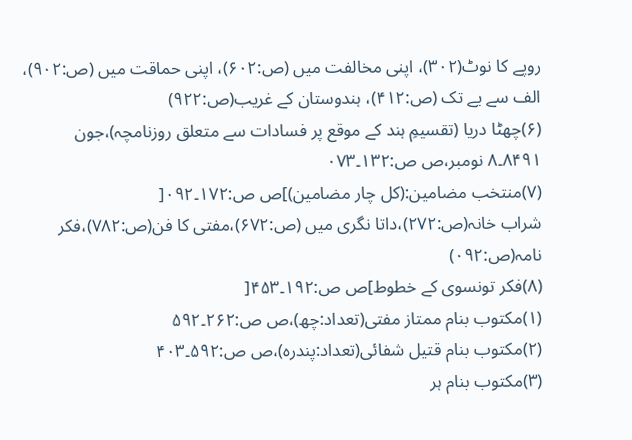روپے کا نوٹ(۳۰۲)، اپنی مخالفت میں (ص:۶۰۲)، اپنی حماقت میں (ص:۹۰۲)، الف سے یے تک (ص:۴۱۲)، ہندوستان کے غریب(ص:۹۲۲)
(۶)چھٹا دریا (تقسیمِ ہند کے موقع پر فسادات سے متعلق روزنامچہ)،جون ۸۴۹۱۔۸ نومبر،ص ص:۱۳۲۔۰۷۳
(۷)منتخب مضامین:(کل چار مضامین)]ص ص:۱۷۲۔۰۹۲[
شراب خانہ(ص:۲۷۲)،داتا نگری میں (ص:۶۷۲)،مفتی کا فن(ص:۷۸۲)،فکر نامہ(ص:۰۹۲)
(۸)فکر تونسوی کے خطوط]ص ص:۱۹۲۔۴۵۳[
(۱)مکتوب بنام ممتاز مفتی(تعداد:چھ)،ص ص:۲۶۲۔۵۹۲
(۲)مکتوب بنام قتیل شفائی(تعداد:پندرہ)،ص ص:۵۹۲۔۴۰۳
(۳)مکتوب بنام ہر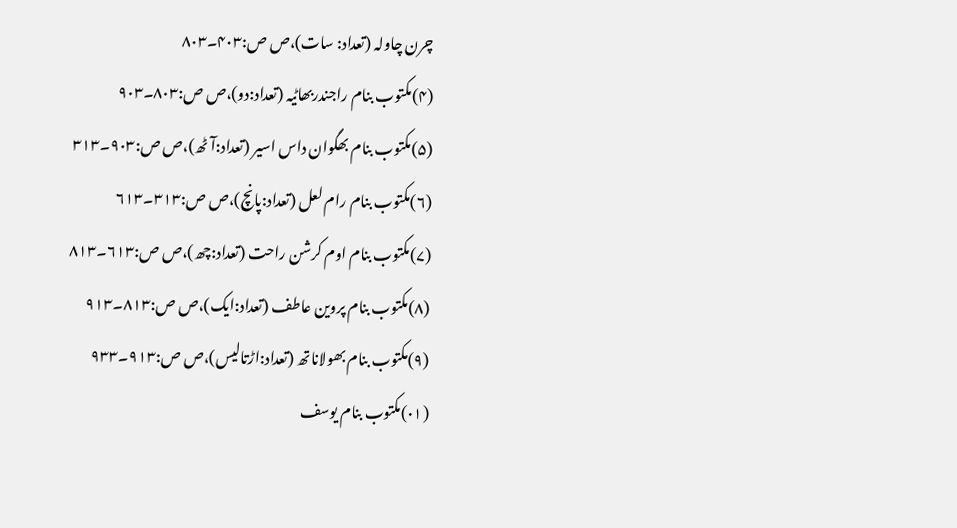چرن چاولہ (تعداد: سات)،ص ص:۴۰۳۔۸۰۳
(۴)مکتوب بنام راجندربھاٹیہ (تعداد:دو)،ص ص:۸۰۳۔۹۰۳
(۵)مکتوب بنام بھگوان داس اسیر (تعداد:آٹھ)،ص ص:۹۰۳۔۳۱۳
(۶)مکتوب بنام رام لعل (تعداد:پانچ)،ص ص:۳۱۳۔۶۱۳
(۷)مکتوب بنام اوم کرشن راحت (تعداد:چھ)،ص ص:۶۱۳۔۸۱۳
(۸)مکتوب بنام پروین عاطف (تعداد:ایک)،ص ص:۸۱۳۔۹۱۳
(۹)مکتوب بنام بھولاناتھ (تعداد:اڑتالیس)،ص ص:۹۱۳۔۹۳۳
(۰۱)مکتوب بنام یوسف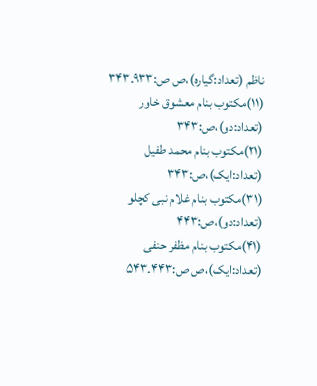ناظم (تعداد:گیارہ)،ص ص:۹۳۳۔۳۴۳
(۱۱)مکتوب بنام معشوق خاور (تعداد:دو)،ص:۳۴۳
(۲۱)مکتوب بنام محمد طفیل (تعداد:ایک)،ص:۳۴۳
(۳۱)مکتوب بنام غلام نبی کچلو (تعداد:دو)،ص:۴۴۳
(۴۱)مکتوب بنام مظفر حنفی (تعداد:ایک)،ص ص:۴۴۳۔۵۴۳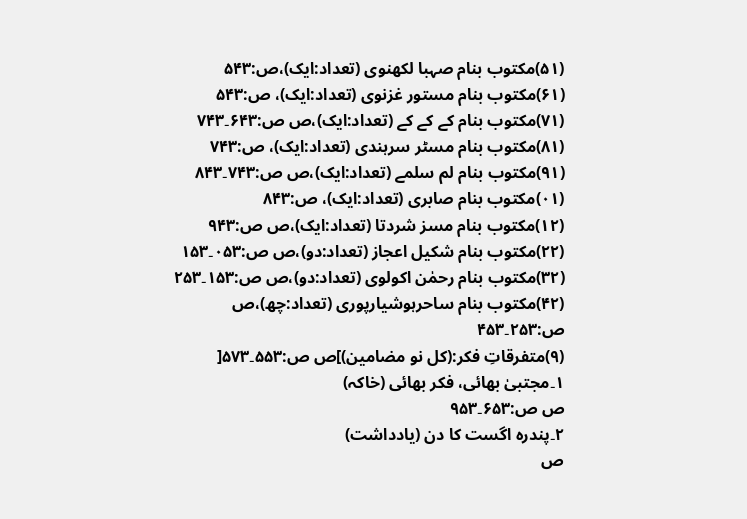(۵۱)مکتوب بنام صہبا لکھنوی (تعداد:ایک)،ص:۵۴۳
(۶۱)مکتوب بنام مستور غزنوی (تعداد:ایک)، ص:۵۴۳
(۷۱)مکتوب بنام کے کے کے (تعداد:ایک)،ص ص:۶۴۳۔۷۴۳
(۸۱)مکتوب بنام مسٹر سرہندی (تعداد:ایک)، ص:۷۴۳
(۹۱)مکتوب بنام لم سلمے (تعداد:ایک)،ص ص:۷۴۳۔۸۴۳
(۰۱)مکتوب بنام صابری (تعداد:ایک)، ص:۸۴۳
(۱۲)مکتوب بنام مسز شردتا (تعداد:ایک)،ص ص:۹۴۳
(۲۲)مکتوب بنام شکیل اعجاز (تعداد:دو)،ص ص:۰۵۳۔۱۵۳
(۳۲)مکتوب بنام رحمٰن اکولوی (تعداد:دو)،ص ص:۱۵۳۔۲۵۳
(۴۲)مکتوب بنام ساحرہوشیارپوری (تعداد:چھ)،ص ص:۲۵۳۔۴۵۳
(۹)متفرقاتِ فکر:(کل نو مضامین)]ص ص:۵۵۳۔۵۷۳[
۱۔مجتبیٰ بھائی، فکر بھائی (خاکہ)
ص ص:۶۵۳۔۹۵۳
۲۔پندرہ اگست کا دن (یادداشت)
ص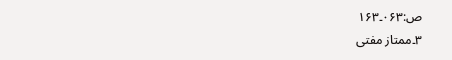ص:۰۶۳۔۱۶۳
۳۔ممتاز مفتی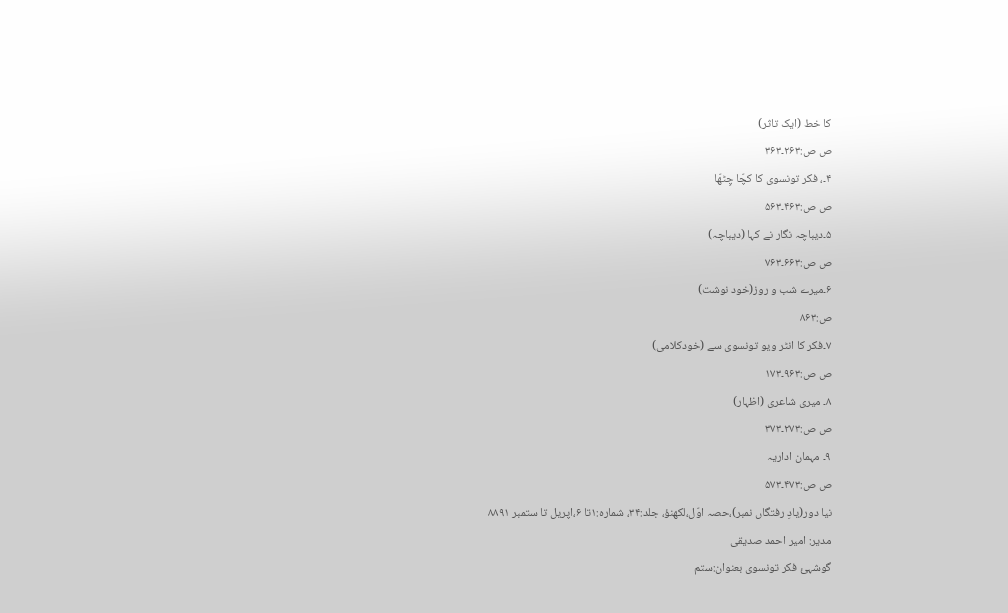کا خط (ایک تاثر)
ص ص:۲۶۳۔۳۶۳
۴۔، فکر تونسوی کا کچّا چِٹھّا
ص ص:۴۶۳۔۵۶۳
۵۔دیباچہ نگار نے کہا (دیباچہ)
ص ص:۶۶۳۔۷۶۳
۶۔میرے شب و روز(خود نوشت)
ص:۸۶۳
۷۔فکر کا انٹر ویو تونسوی سے (خودکلامی)
ص ص:۹۶۳۔۱۷۳
۸۔ میری شاعری (اظہار)
ص ص:۲۷۳۔۳۷۳
۹۔ مہمان اداریہ
ص ص:۴۷۳۔۵۷۳
نیا دور(یادِ رفتگاں نمبر)،حصہ اوّل،لکھنؤ، جلد:۳۴، شمارہ:۱تا ۶،اپریل تا ستمبر ۸۸۹۱
مدیر: امیر احمد صدیقی
گوشہئ فکر تونسوی بعنوان:ستم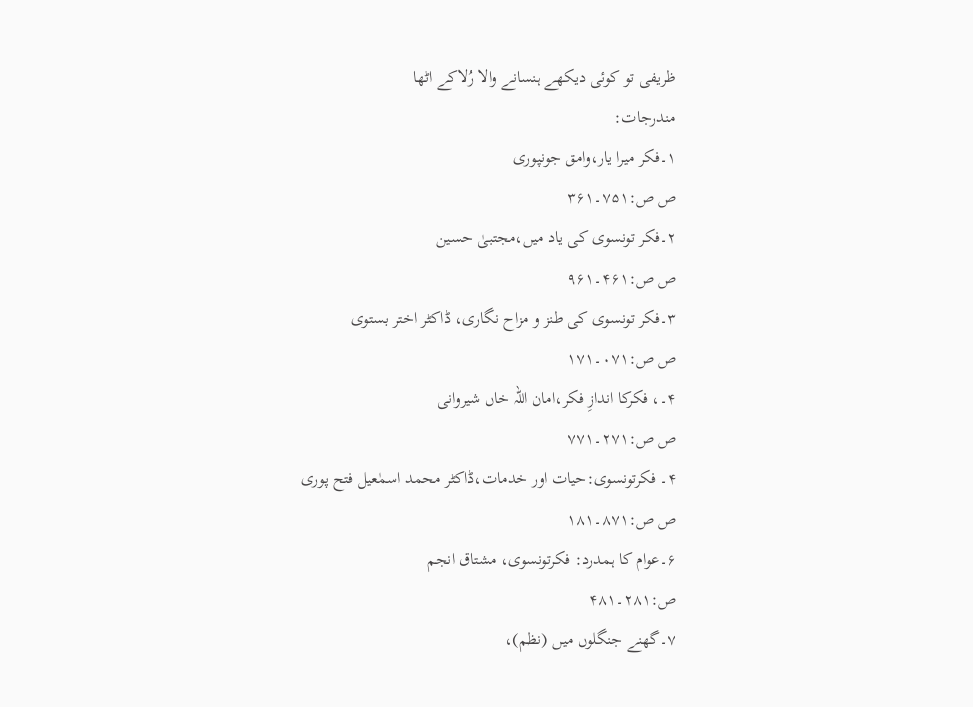ظریفی تو کوئی دیکھے ہنسانے والا رُلاکے اٹھا
مندرجات:
۱۔فکر میرا یار،وامق جونپوری
ص ص:۷۵۱۔۳۶۱
۲۔فکر تونسوی کی یاد میں،مجتبیٰ حسین
ص ص:۴۶۱۔۹۶۱
۳۔فکر تونسوی کی طنز و مزاح نگاری، ڈاکٹر اختر بستوی
ص ص:۰۷۱۔۱۷۱
۴۔، فکرکا اندازِ فکر،امان اللہ خاں شیروانی
ص ص:۲۷۱۔۷۷۱
۴۔ فکرتونسوی:حیات اور خدمات،ڈاکٹر محمد اسمٰعیل فتح پوری
ص ص:۸۷۱۔۱۸۱
۶۔عوام کا ہمدرد: فکرتونسوی، مشتاق انجم
ص:۲۸۱۔۴۸۱
۷۔گھنے جنگلوں میں (نظم)،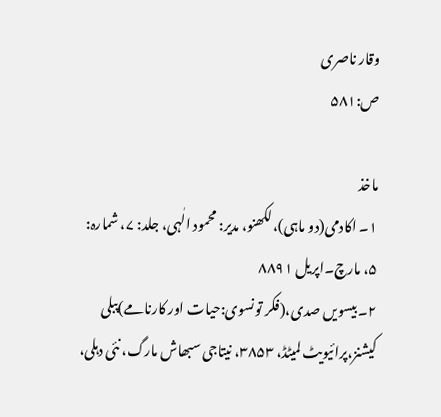وقار ناصری
ص:۵۸۱

ماخذ
۱۔ اکادمی(دو ماہی)،لکھنو، مدیر: محمود الٰہی، جلد: ۷، شمارہ: ۵، مارچ۔اپریل ۸۸۹۱
۲۔ بیسویں صدی،(فکر تونسوی:حیات اور کارنامے)پبلی کیشنز،پرائیویٹ لمیٹڈ، ۳۸۵۳، نیتاجی سبھاش مارگ، نئی دہلی،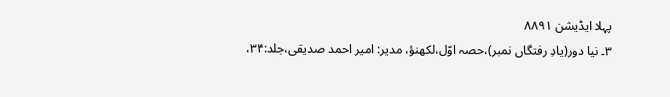پہلا ایڈیشن ۸۸۹۱
۳۔ نیا دور(یادِ رفتگاں نمبر)،حصہ اوّل،لکھنؤ، مدیر: امیر احمد صدیقی،جلد:۳۴،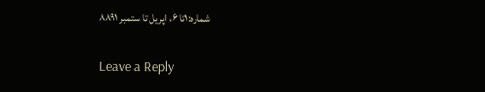شمارہ:۱تا ۶، اپریل تا ستمبر ۸۸۹۱

Leave a Reply